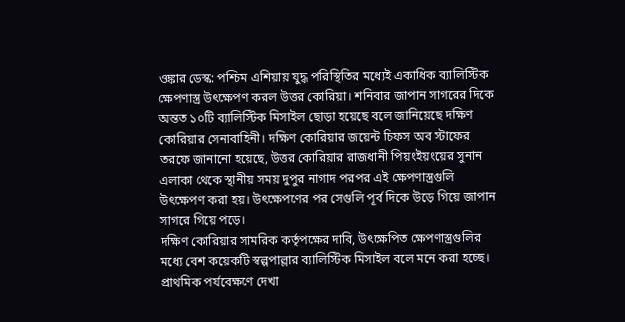ওঙ্কার ডেস্ক: পশ্চিম এশিয়ায় যুদ্ধ পরিস্থিতির মধ্যেই একাধিক ব্যালিস্টিক ক্ষেপণাস্ত্র উৎক্ষেপণ করল উত্তর কোরিয়া। শনিবার জাপান সাগরের দিকে অন্তত ১০টি ব্যালিস্টিক মিসাইল ছোড়া হয়েছে বলে জানিয়েছে দক্ষিণ কোরিয়ার সেনাবাহিনী। দক্ষিণ কোরিয়ার জয়েন্ট চিফস অব স্টাফের তরফে জানানো হয়েছে, উত্তর কোরিয়ার রাজধানী পিয়ংইয়ংয়ের সুনান এলাকা থেকে স্থানীয় সময় দুপুর নাগাদ পরপর এই ক্ষেপণাস্ত্রগুলি উৎক্ষেপণ করা হয়। উৎক্ষেপণের পর সেগুলি পূর্ব দিকে উড়ে গিয়ে জাপান সাগরে গিয়ে পড়ে।
দক্ষিণ কোরিয়ার সামরিক কর্তৃপক্ষের দাবি, উৎক্ষেপিত ক্ষেপণাস্ত্রগুলির মধ্যে বেশ কয়েকটি স্বল্পপাল্লার ব্যালিস্টিক মিসাইল বলে মনে করা হচ্ছে। প্রাথমিক পর্যবেক্ষণে দেখা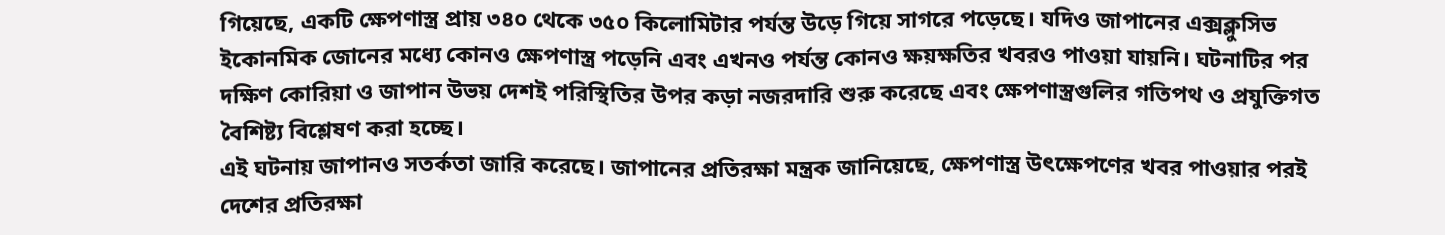গিয়েছে, একটি ক্ষেপণাস্ত্র প্রায় ৩৪০ থেকে ৩৫০ কিলোমিটার পর্যন্ত উড়ে গিয়ে সাগরে পড়েছে। যদিও জাপানের এক্সক্লুসিভ ইকোনমিক জোনের মধ্যে কোনও ক্ষেপণাস্ত্র পড়েনি এবং এখনও পর্যন্ত কোনও ক্ষয়ক্ষতির খবরও পাওয়া যায়নি। ঘটনাটির পর দক্ষিণ কোরিয়া ও জাপান উভয় দেশই পরিস্থিতির উপর কড়া নজরদারি শুরু করেছে এবং ক্ষেপণাস্ত্রগুলির গতিপথ ও প্রযুক্তিগত বৈশিষ্ট্য বিশ্লেষণ করা হচ্ছে।
এই ঘটনায় জাপানও সতর্কতা জারি করেছে। জাপানের প্রতিরক্ষা মন্ত্রক জানিয়েছে, ক্ষেপণাস্ত্র উৎক্ষেপণের খবর পাওয়ার পরই দেশের প্রতিরক্ষা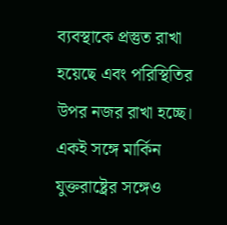ব্যবস্থাকে প্রস্তুত রাখা হয়েছে এবং পরিস্থিতির উপর নজর রাখা হচ্ছে। একই সঙ্গে মার্কিন যুক্তরাষ্ট্রের সঙ্গেও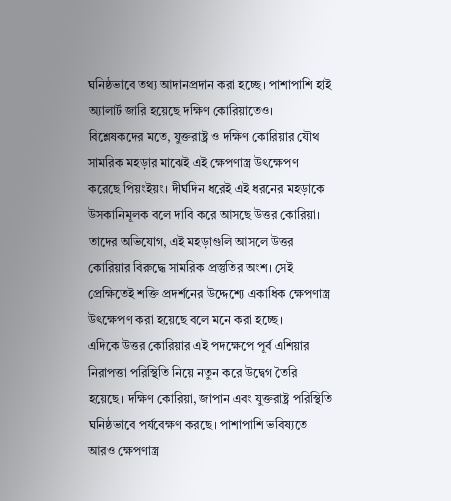ঘনিষ্ঠভাবে তথ্য আদানপ্রদান করা হচ্ছে। পাশাপাশি হাই অ্যালার্ট জারি হয়েছে দক্ষিণ কোরিয়াতেও।
বিশ্লেষকদের মতে, যুক্তরাষ্ট্র ও দক্ষিণ কোরিয়ার যৌথ সামরিক মহড়ার মাঝেই এই ক্ষেপণাস্ত্র উৎক্ষেপণ করেছে পিয়ংইয়ং। দীর্ঘদিন ধরেই এই ধরনের মহড়াকে উসকানিমূলক বলে দাবি করে আসছে উত্তর কোরিয়া। তাদের অভিযোগ, এই মহড়াগুলি আসলে উত্তর কোরিয়ার বিরুদ্ধে সামরিক প্রস্তুতির অংশ। সেই প্রেক্ষিতেই শক্তি প্রদর্শনের উদ্দেশ্যে একাধিক ক্ষেপণাস্ত্র উৎক্ষেপণ করা হয়েছে বলে মনে করা হচ্ছে।
এদিকে উত্তর কোরিয়ার এই পদক্ষেপে পূর্ব এশিয়ার নিরাপত্তা পরিস্থিতি নিয়ে নতুন করে উদ্বেগ তৈরি হয়েছে। দক্ষিণ কোরিয়া, জাপান এবং যুক্তরাষ্ট্র পরিস্থিতি ঘনিষ্ঠভাবে পর্যবেক্ষণ করছে। পাশাপাশি ভবিষ্যতে আরও ক্ষেপণাস্ত্র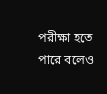পরীক্ষা হতে পারে বলেও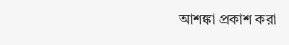আশঙ্কা প্রকাশ করা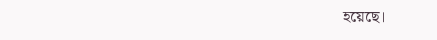হয়েছে।